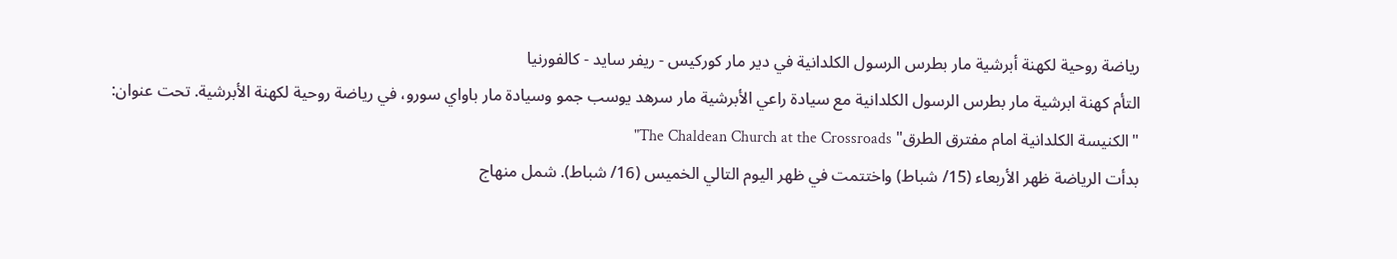رياضة روحية لكهنة أبرشية مار بطرس الرسول الكلدانية في دير مار كوركيس - ريفر سايد - كالفورنيا
التأم كهنة ابرشية مار بطرس الرسول الكلدانية مع سيادة راعي الأبرشية مار سرهد يوسب جمو وسيادة مار باواي سورو، في رياضة روحية لكهنة الأبرشية. تحت عنوان:
"الكنيسة الكلدانية امام مفترق الطرق" The Chaldean Church at the Crossroads"
بدأت الرياضة ظهر الأربعاء (15/ شباط) واختتمت في ظهر اليوم التالي الخميس (16/ شباط). شمل منهاج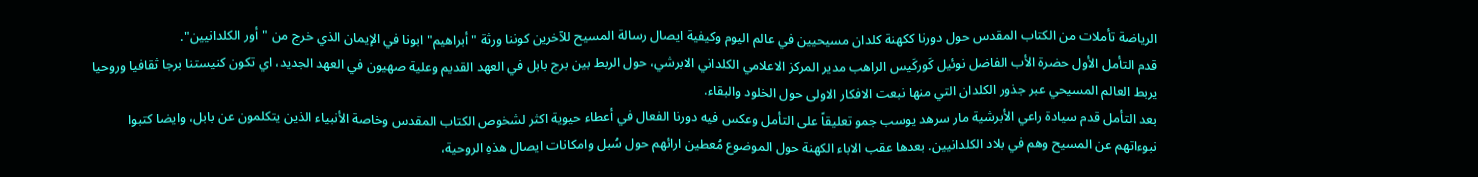الرياضة تأملات من الكتاب المقدس حول دورنا ككهنة كلدان مسيحيين في عالم اليوم وكيفية ايصال رسالة المسيح للآخرين كوننا ورثة "أبراهيم" ابونا في الإيمان الذي خرج من "أور الكلدانيين".
قدم التأمل الأول حضرة الأب الفاضل نوئيل كَوركَيس الراهب مدير المركز الاعلامي الكلداني الابرشي، حول الربط بين برج بابل في العهد القديم وعلية صهيون في العهد الجديد، اي تكون كنيستنا برجا ثقافيا وروحيا يربط العالم المسيحي عبر جذور الكلدان التي منها نبعت الافكار الاولى حول الخلود والبقاء.
بعد التأمل قدم سيادة راعي الأبرشية مار سرهد يوسب جمو تعليقاً على التأمل وعكس فيه دورنا الفعال في أعطاء حيوية اكثر لشخوص الكتاب المقدس وخاصة الأنبياء الذين يتكلمون عن بابل، وايضا كتبوا نبوءاتهم عن المسيح وهم في بلاد الكلدانيين. بعدها عقب الاباء الكهنة حول الموضوع مُعطين ارائهم حول سُبل وامكانات ايصال هذهِ الروحية،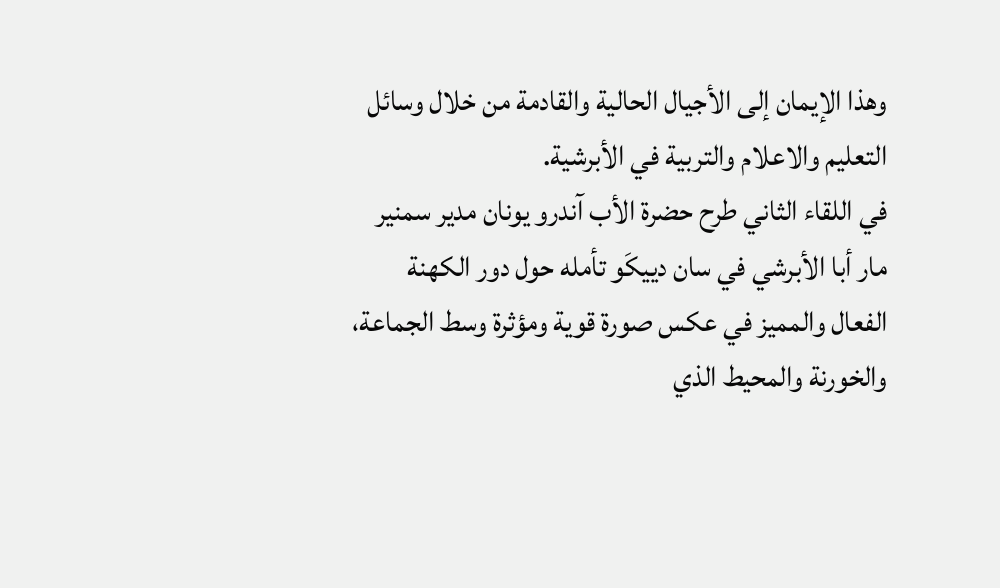وهذا الإيمان إلى الأجيال الحالية والقادمة من خلال وسائل التعليم والاعلام والتربية في الأبرشية.
في اللقاء الثاني طرح حضرة الأب آندرو يونان مدير سمنير مار أبا الأبرشي في سان دييكَو تأمله حول دور الكهنة الفعال والمميز في عكس صورة قوية ومؤثرة وسط الجماعة، والخورنة والمحيط الذي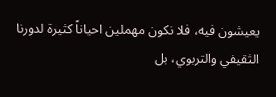يعيشون فيه، فلا نكون مهملين احياناً كثيرة لدورنا الثقيفي والتربوي، بل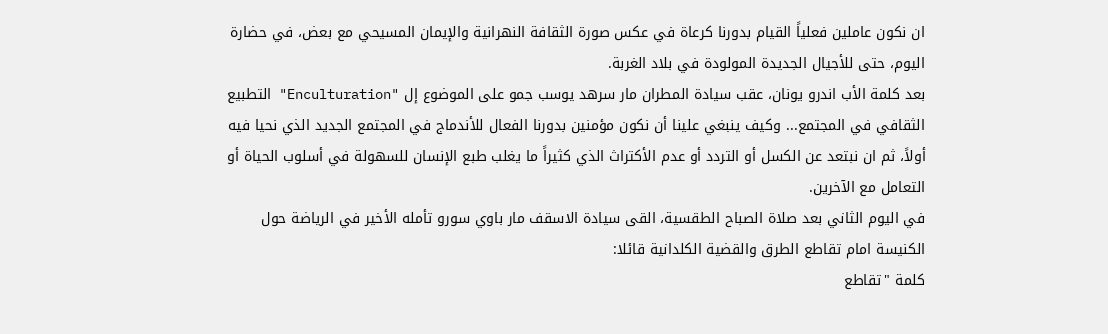ان نكون عاملين فعلياً القيام بدورنا كرعاة في عكس صورة الثقافة النهرانية والإيمان المسيحي مع بعض، في حضارة اليوم، حتى للأجيال الجديدة المولودة في بلاد الغربة.
بعد كلمة الأب اندرو يونان، عقب سيادة المطران مار سرهد يوسب جمو على الموضوع إل "Enculturation" التطبيع الثقافي في المجتمع... وكيف ينبغي علينا أن نكون مؤمنين بدورنا الفعال للأندماج في المجتمع الجديد الذي نحيا فيه أولاً، ثم ان نبتعد عن الكسل أو التردد أو عدم الأكتراث الذي كثيراً ما يغلب طبع الإنسان للسهولة في أسلوب الحياة أو التعامل مع الآخرين.
في اليوم الثاني بعد صلاة الصباح الطقسية، القى سيادة الاسقف مار باوي سورو تأمله الأخير في الرياضة حول الكنيسة امام تقاطع الطرق والقضية الكلدانية قائلا:
كلمة "تقاطع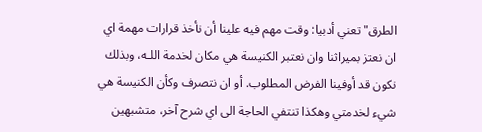الطرق" تعني أدبيا: وقت مهم فيه علينا أن نأخذ قرارات مهمة اي ان نعتز بميراثنا وان نعتبر الكنيسة هي مكان لخدمة اللـه، وبذلك نكون قد أوفينا الفرض المطلوب. أو ان نتصرف وكأن الكنيسة هي شيء لخدمتي وهكذا تنتفي الحاجة الى اي شرح آخر، متشبهين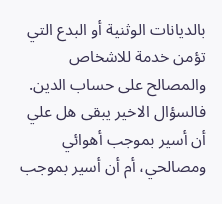بالديانات الوثنية أو البدع التي تؤمن خدمة للاشخاص والمصالح على حساب الدين. فالسؤال الاخير يبقى هل علي أن أسير بموجب أهوائي ومصالحي، أم أن أسير بموجب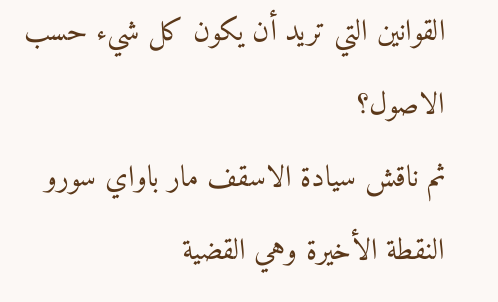القوانين التي تريد أن يكون كل شيء حسب الاصول؟
ثم ناقش سيادة الاسقف مار باواي سورو النقطة الأخيرة وهي القضية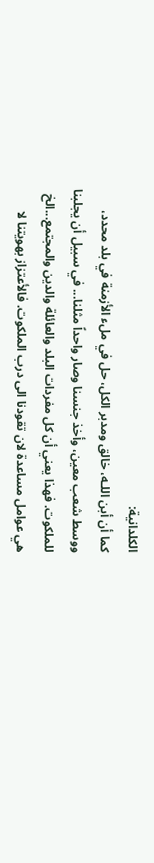الكلدانية:
كما أن أبن اللـه، خالق ومدبر الكل، حل في ملء الأزمنة في بلد محدد، ووسط شعب معين، وأخذ جنسنا وصار واحداً مثلنا... في سبيل أن يجلبنا للملكوت. فهذا يعني أن كل مفردات البلد والعائلة والدين والمجتمع...الخ هي عوامل مساعدة لان تقودنا الى درب الملكوت. فالأعتزاز بهويتنا لا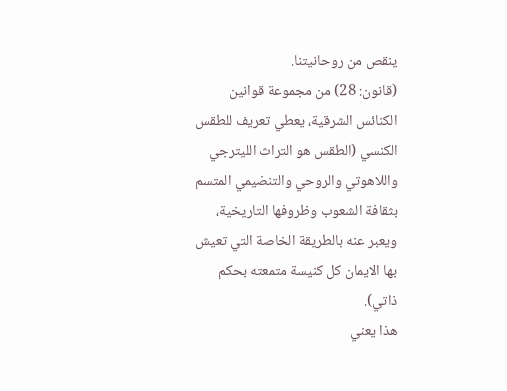ينقص من روحانيتنا.
(قانون: 28) من مجموعة قوانين الكنائس الشرقية، يعطي تعريف للطقس الكنسي (الطقس هو التراث الليترجي واللاهوتي والروحي والتنضيمي المتسم بثقافة الشعوب وظروفها التاريخية، ويعبر عنه بالطريقة الخاصة التي تعيش بها الايمان كل كنيسة متمعته بحكم ذاتي).
هذا يعني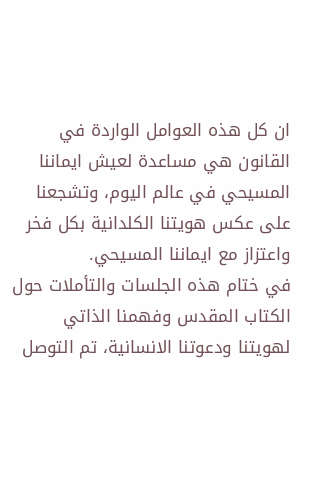ان كل هذه العوامل الواردة في القانون هي مساعدة لعيش ايماننا المسيحي في عالم اليوم، وتشجعنا على عكس هويتنا الكلدانية بكل فخر واعتزاز مع ايماننا المسيحي.
في ختام هذه الجلسات والتأملات حول الكتاب المقدس وفهمنا الذاتي لهويتنا ودعوتنا الانسانية، تم التوصل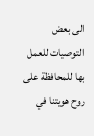الى بعض التوصيات للعمل بها للمحافظة على روح هويتنا في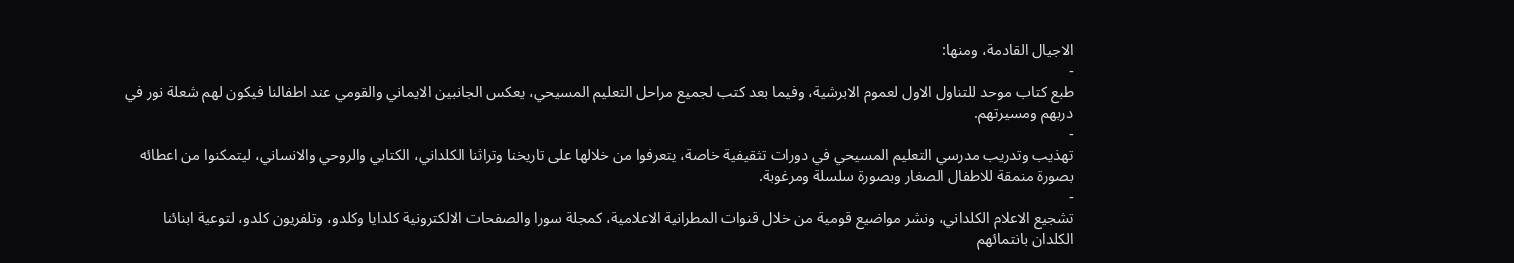الاجيال القادمة، ومنها:
-
طبع كتاب موحد للتناول الاول لعموم الابرشية، وفيما بعد كتب لجميع مراحل التعليم المسيحي، يعكس الجانبين الايماني والقومي عند اطفالنا فيكون لهم شعلة نور في دربهم ومسيرتهم.
-
تهذيب وتدريب مدرسي التعليم المسيحي في دورات تثقيفية خاصة، يتعرفوا من خلالها على تاريخنا وتراثنا الكلداني، الكتابي والروحي والانساني، ليتمكنوا من اعطائه بصورة منمقة للاطفال الصغار وبصورة سلسلة ومرغوبة.
-
تشجيع الاعلام الكلداني، ونشر مواضيع قومية من خلال قنوات المطرانية الاعلامية، كمجلة سورا والصفحات الالكترونية كلدايا وكلدو، وتلفريون كلدو، لتوعية ابنائنا الكلدان بانتمائهم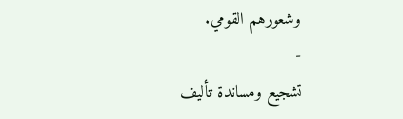وشعورهم القومي.
-
تشجيع ومساندة تأليف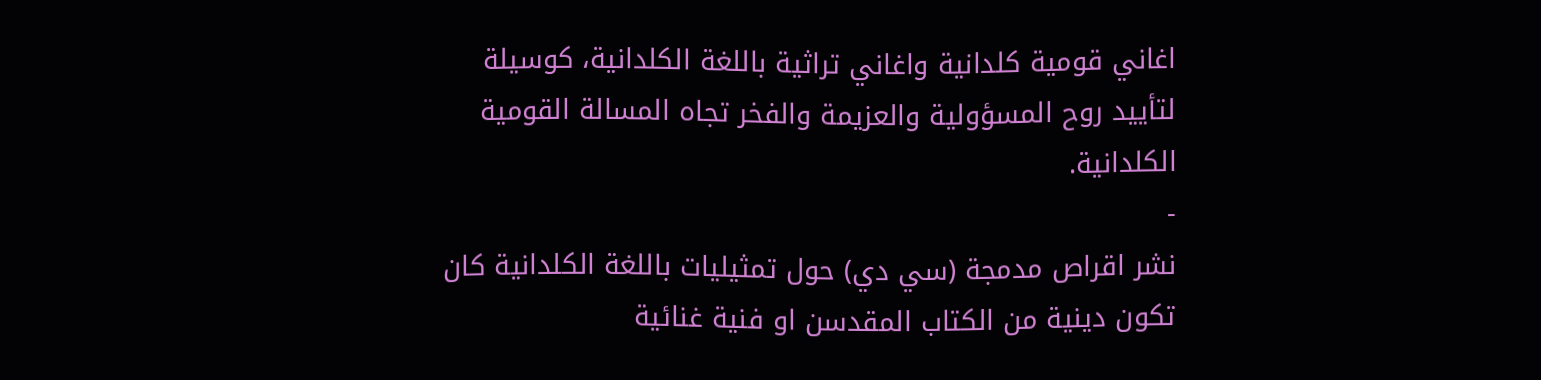اغاني قومية كلدانية واغاني تراثية باللغة الكلدانية، كوسيلة لتأييد روح المسؤولية والعزيمة والفخر تجاه المسالة القومية الكلدانية.
-
نشر اقراص مدمجة (سي دي) حول تمثيليات باللغة الكلدانية كان تكون دينية من الكتاب المقدسن او فنية غنائية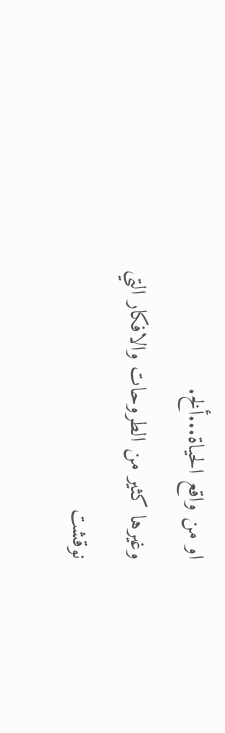او من واقع الحياة...ألخ.
وغيرها كثير من الطروحات والافكار التي نوقشت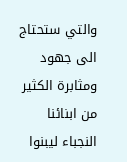والتي ستحتاج الى جهود ومثابرة الكثير من ابنائنا النجباء ليبنوا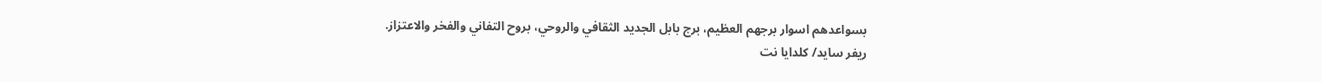بسواعدهم اسوار برجهم العظيم، برج بابل الجديد الثقافي والروحي، بروح التفاني والفخر والاعتزاز.
ريفر سايد/ كلدايا نت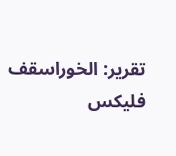تقرير: الخوراسقف فليكس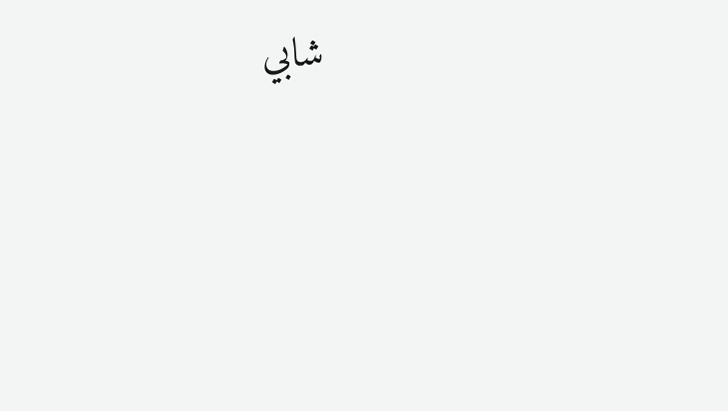شابي